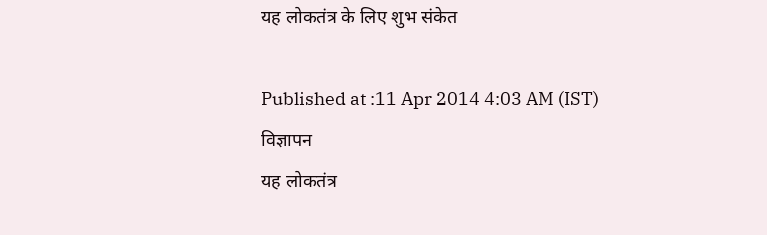यह लोकतंत्र के लिए शुभ संकेत

Published at :11 Apr 2014 4:03 AM (IST)
विज्ञापन
यह लोकतंत्र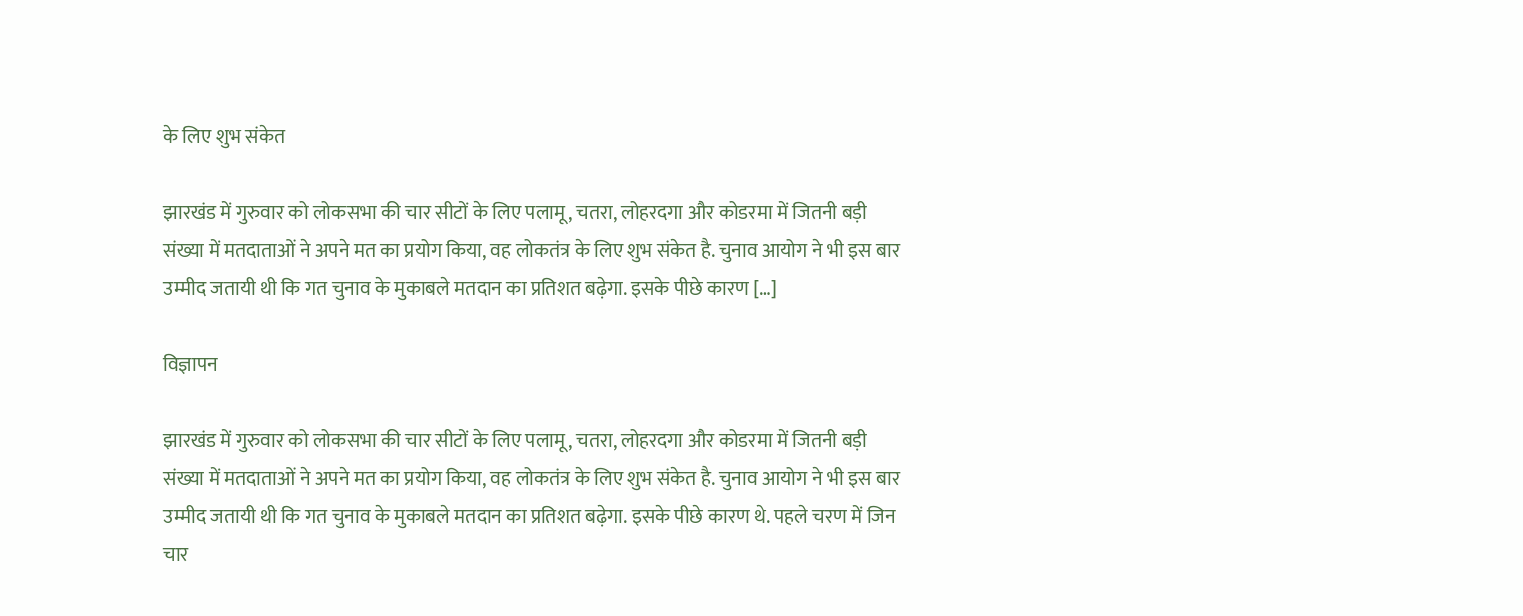के लिए शुभ संकेत

झारखंड में गुरुवार को लोकसभा की चार सीटों के लिए पलामू, चतरा, लोहरदगा और कोडरमा में जितनी बड़ी संख्या में मतदाताओं ने अपने मत का प्रयोग किया, वह लोकतंत्र के लिए शुभ संकेत है. चुनाव आयोग ने भी इस बार उम्मीद जतायी थी कि गत चुनाव के मुकाबले मतदान का प्रतिशत बढ़ेगा. इसके पीछे कारण […]

विज्ञापन

झारखंड में गुरुवार को लोकसभा की चार सीटों के लिए पलामू, चतरा, लोहरदगा और कोडरमा में जितनी बड़ी संख्या में मतदाताओं ने अपने मत का प्रयोग किया, वह लोकतंत्र के लिए शुभ संकेत है. चुनाव आयोग ने भी इस बार उम्मीद जतायी थी कि गत चुनाव के मुकाबले मतदान का प्रतिशत बढ़ेगा. इसके पीछे कारण थे. पहले चरण में जिन चार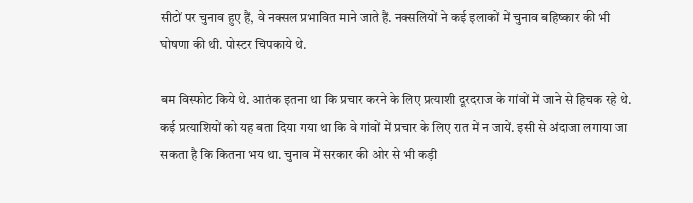सीटों पर चुनाव हुए हैं, वे नक्सल प्रभावित माने जाते हैं. नक्सलियों ने कई इलाकों में चुनाव बहिष्कार की भी घोषणा की थी. पोस्टर चिपकाये थे.

बम विस्फोट किये थे. आतंक इतना था कि प्रचार करने के लिए प्रत्याशी दूरदराज के गांवों में जाने से हिचक रहे थे. कई प्रत्याशियों को यह बता दिया गया था कि वे गांवों में प्रचार के लिए रात में न जायें. इसी से अंदाजा लगाया जा सकता है कि कितना भय था. चुनाव में सरकार की ओर से भी कड़ी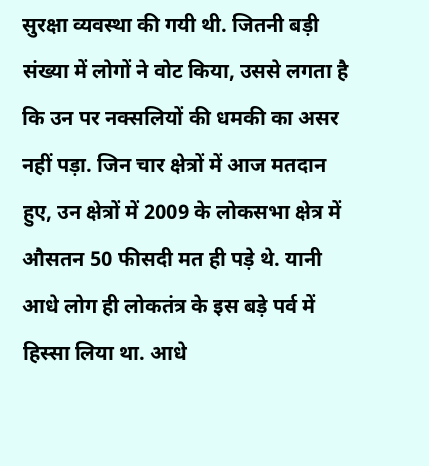सुरक्षा व्यवस्था की गयी थी. जितनी बड़ी संख्या में लोगों ने वोट किया, उससे लगता है कि उन पर नक्सलियों की धमकी का असर नहीं पड़ा. जिन चार क्षेत्रों में आज मतदान हुए, उन क्षेत्रों में 2009 के लोकसभा क्षेत्र में औसतन 50 फीसदी मत ही पड़े थे. यानी आधे लोग ही लोकतंत्र के इस बड़े पर्व में हिस्सा लिया था. आधे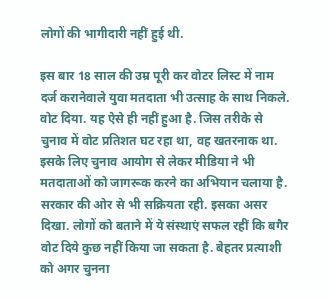लोगों की भागीदारी नहीं हुई थी.

इस बार 18 साल की उम्र पूरी कर वोटर लिस्ट में नाम दर्ज करानेवाले युवा मतदाता भी उत्साह के साथ निकले. वोट दिया. यह ऐसे ही नहीं हुआ है. जिस तरीके से चुनाव में वोट प्रतिशत घट रहा था, वह खतरनाक था. इसके लिए चुनाव आयोग से लेकर मीडिया ने भी मतदाताओं को जागरूक करने का अभियान चलाया है. सरकार की ओर से भी सक्रियता रही. इसका असर दिखा. लोगों को बताने में ये संस्थाएं सफल रहीं कि बगैर वोट दिये कुछ नहीं किया जा सकता है. बेहतर प्रत्याशी को अगर चुनना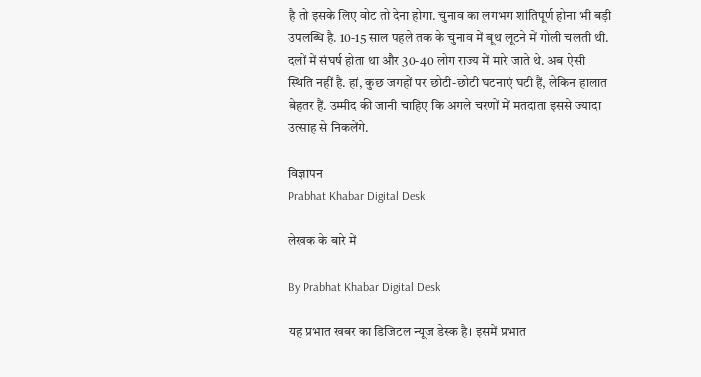है तो इसके लिए वोट तो देना होगा. चुनाव का लगभग शांतिपूर्ण होना भी बड़ी उपलब्धि है. 10-15 साल पहले तक के चुनाव में बूथ लूटने में गोली चलती थी. दलों में संघर्ष होता था और 30-40 लोग राज्य में मारे जाते थे. अब ऐसी स्थिति नहीं है. हां, कुछ जगहों पर छोटी-छोटी घटनाएं घटी हैं, लेकिन हालात बेहतर हैं. उम्मीद की जानी चाहिए कि अगले चरणों में मतदाता इससे ज्यादा उत्साह से निकलेंगे.

विज्ञापन
Prabhat Khabar Digital Desk

लेखक के बारे में

By Prabhat Khabar Digital Desk

यह प्रभात खबर का डिजिटल न्यूज डेस्क है। इसमें प्रभात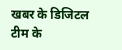खबर के डिजिटल टीम के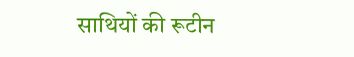साथियों की रूटीन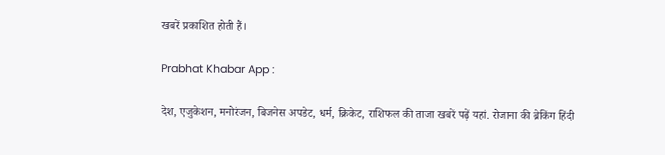खबरें प्रकाशित होती हैं।

Prabhat Khabar App :

देश, एजुकेशन, मनोरंजन, बिजनेस अपडेट, धर्म, क्रिकेट, राशिफल की ताजा खबरें पढ़ें यहां. रोजाना की ब्रेकिंग हिंदी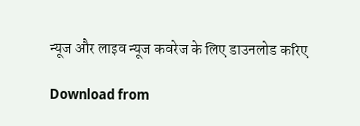न्यूज और लाइव न्यूज कवरेज के लिए डाउनलोड करिए

Download from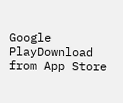Google PlayDownload from App Store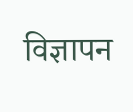विज्ञापन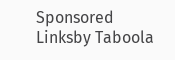Sponsored Linksby Taboola